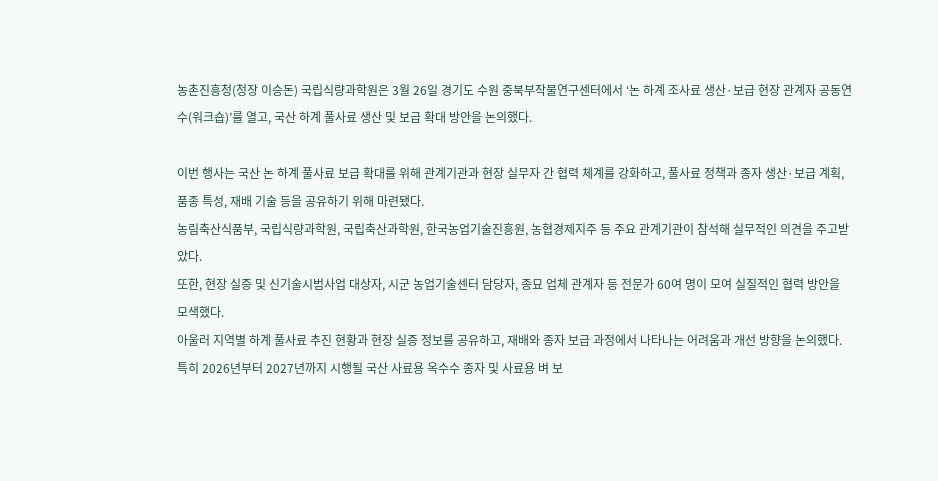농촌진흥청(청장 이승돈) 국립식량과학원은 3월 26일 경기도 수원 중북부작물연구센터에서 ‘논 하계 조사료 생산·보급 현장 관계자 공동연수(워크숍)’를 열고, 국산 하계 풀사료 생산 및 보급 확대 방안을 논의했다.

이번 행사는 국산 논 하계 풀사료 보급 확대를 위해 관계기관과 현장 실무자 간 협력 체계를 강화하고, 풀사료 정책과 종자 생산·보급 계획, 품종 특성, 재배 기술 등을 공유하기 위해 마련됐다.
농림축산식품부, 국립식량과학원, 국립축산과학원, 한국농업기술진흥원, 농협경제지주 등 주요 관계기관이 참석해 실무적인 의견을 주고받았다.
또한, 현장 실증 및 신기술시범사업 대상자, 시군 농업기술센터 담당자, 종묘 업체 관계자 등 전문가 60여 명이 모여 실질적인 협력 방안을 모색했다.
아울러 지역별 하계 풀사료 추진 현황과 현장 실증 정보를 공유하고, 재배와 종자 보급 과정에서 나타나는 어려움과 개선 방향을 논의했다. 특히 2026년부터 2027년까지 시행될 국산 사료용 옥수수 종자 및 사료용 벼 보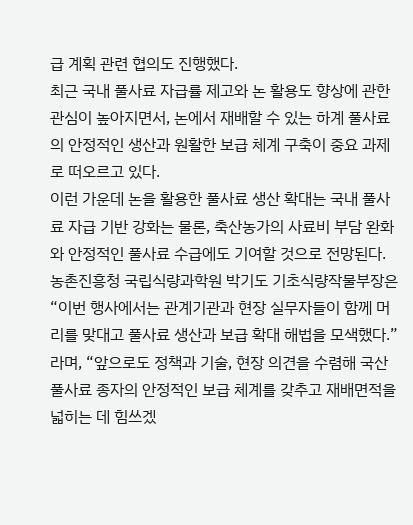급 계획 관련 협의도 진행했다.
최근 국내 풀사료 자급률 제고와 논 활용도 향상에 관한 관심이 높아지면서, 논에서 재배할 수 있는 하계 풀사료의 안정적인 생산과 원활한 보급 체계 구축이 중요 과제로 떠오르고 있다.
이런 가운데 논을 활용한 풀사료 생산 확대는 국내 풀사료 자급 기반 강화는 물론, 축산농가의 사료비 부담 완화와 안정적인 풀사료 수급에도 기여할 것으로 전망된다.
농촌진흥청 국립식량과학원 박기도 기초식량작물부장은 “이번 행사에서는 관계기관과 현장 실무자들이 함께 머리를 맞대고 풀사료 생산과 보급 확대 해법을 모색했다.”라며, “앞으로도 정책과 기술, 현장 의견을 수렴해 국산 풀사료 종자의 안정적인 보급 체계를 갖추고 재배면적을 넓히는 데 힘쓰겠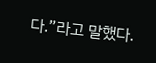다.”라고 말했다.